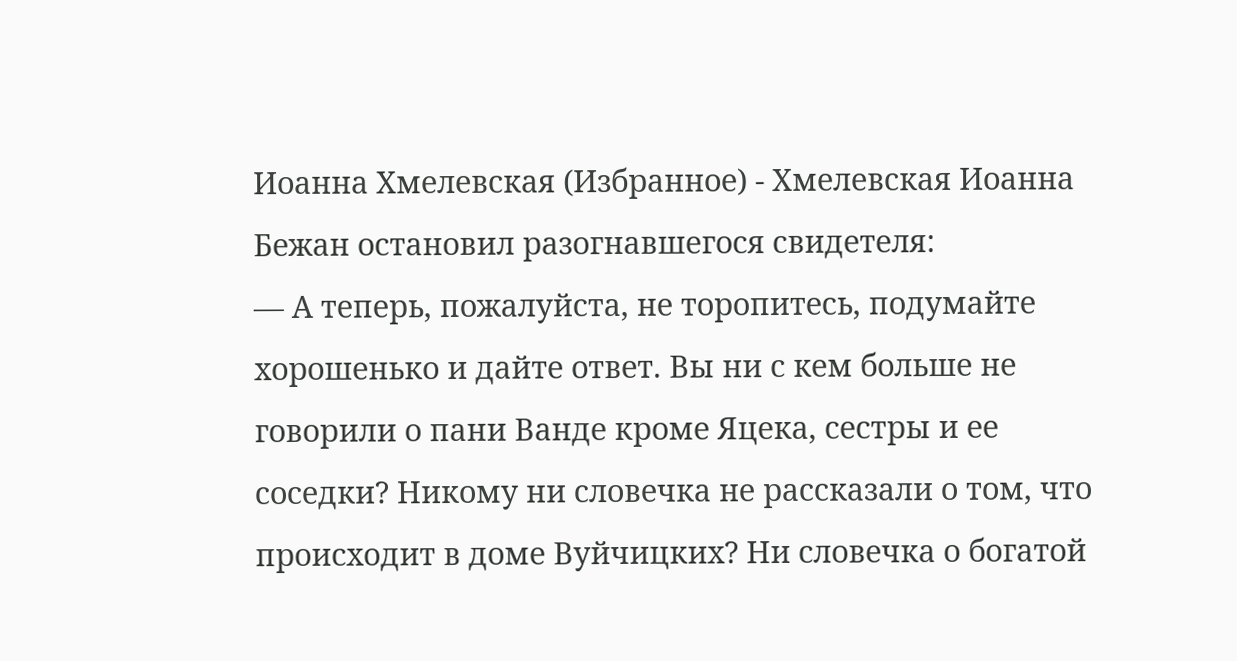Иоанна Хмелевская (Избранное) - Хмелевская Иоанна
Бежан остановил разогнавшегося свидетеля:
— А теперь, пожалуйста, не торопитесь, подумайте хорошенько и дайте ответ. Вы ни с кем больше не говорили о пани Ванде кроме Яцека, сестры и ее соседки? Никому ни словечка не рассказали о том, что происходит в доме Вуйчицких? Ни словечка о богатой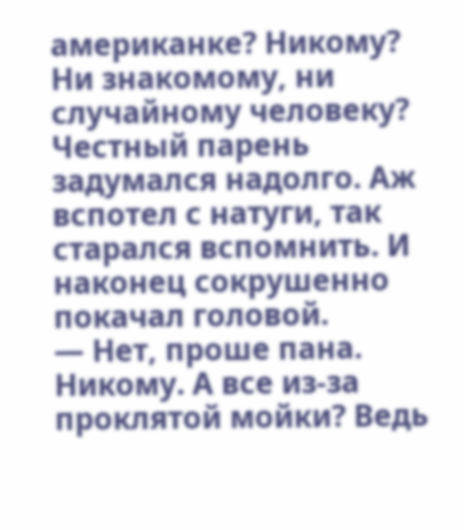американке? Никому? Ни знакомому, ни случайному человеку?
Честный парень задумался надолго. Аж вспотел с натуги, так старался вспомнить. И наконец сокрушенно покачал головой.
— Нет, проше пана. Никому. А все из-за проклятой мойки? Ведь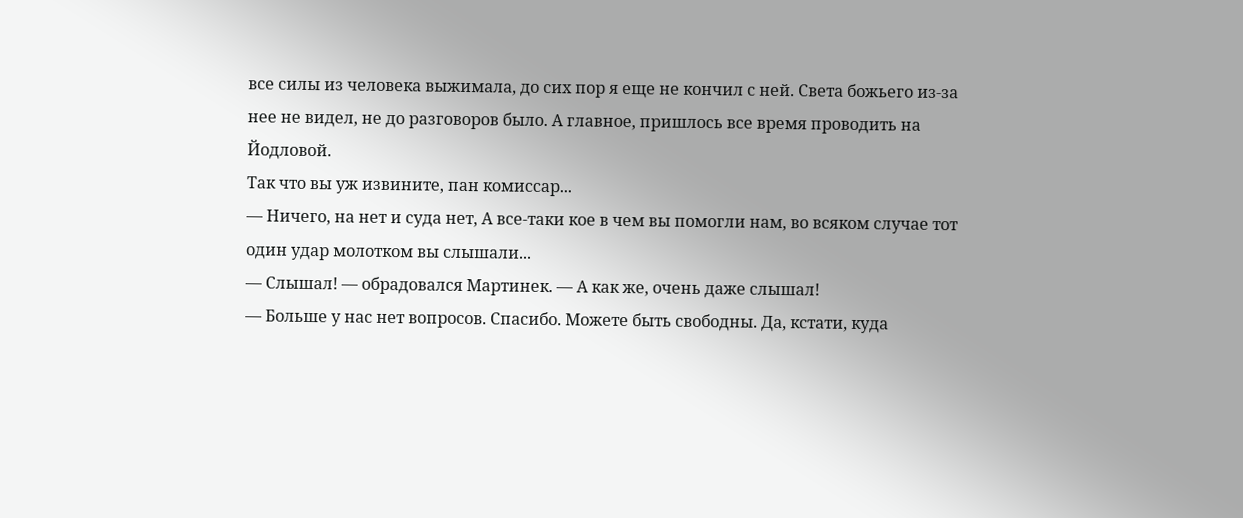все силы из человека выжимала, до сих пор я еще не кончил с ней. Света божьего из-за нее не видел, не до разговоров было. А главное, пришлось все время проводить на Йодловой.
Так что вы уж извините, пан комиссар...
— Ничего, на нет и суда нет, А все-таки кое в чем вы помогли нам, во всяком случае тот один удар молотком вы слышали...
— Слышал! — обрадовался Мартинек. — А как же, очень даже слышал!
— Больше у нас нет вопросов. Спасибо. Можете быть свободны. Да, кстати, куда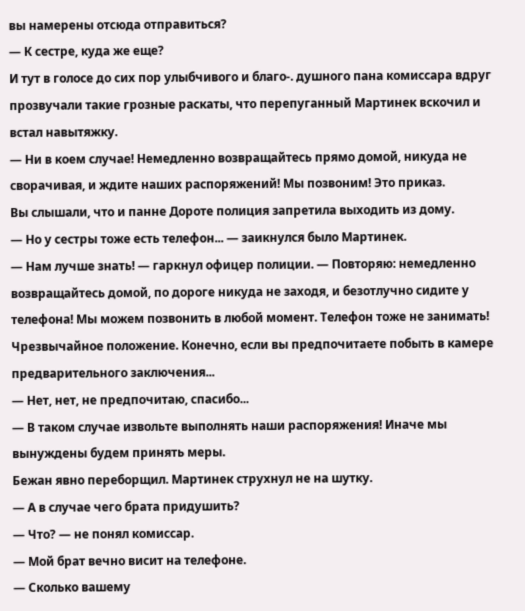вы намерены отсюда отправиться?
— К сестре, куда же еще?
И тут в голосе до сих пор улыбчивого и благо-. душного пана комиссара вдруг прозвучали такие грозные раскаты, что перепуганный Мартинек вскочил и встал навытяжку.
— Ни в коем случае! Немедленно возвращайтесь прямо домой, никуда не сворачивая, и ждите наших распоряжений! Мы позвоним! Это приказ.
Вы слышали, что и панне Дороте полиция запретила выходить из дому.
— Но у сестры тоже есть телефон... — заикнулся было Мартинек.
— Нам лучше знать! — гаркнул офицер полиции. — Повторяю: немедленно возвращайтесь домой, по дороге никуда не заходя, и безотлучно сидите у телефона! Мы можем позвонить в любой момент. Телефон тоже не занимать! Чрезвычайное положение. Конечно, если вы предпочитаете побыть в камере предварительного заключения...
— Нет, нет, не предпочитаю, спасибо...
— В таком случае извольте выполнять наши распоряжения! Иначе мы вынуждены будем принять меры.
Бежан явно переборщил. Мартинек струхнул не на шутку.
— А в случае чего брата придушить?
— Что? — не понял комиссар.
— Мой брат вечно висит на телефоне.
— Сколько вашему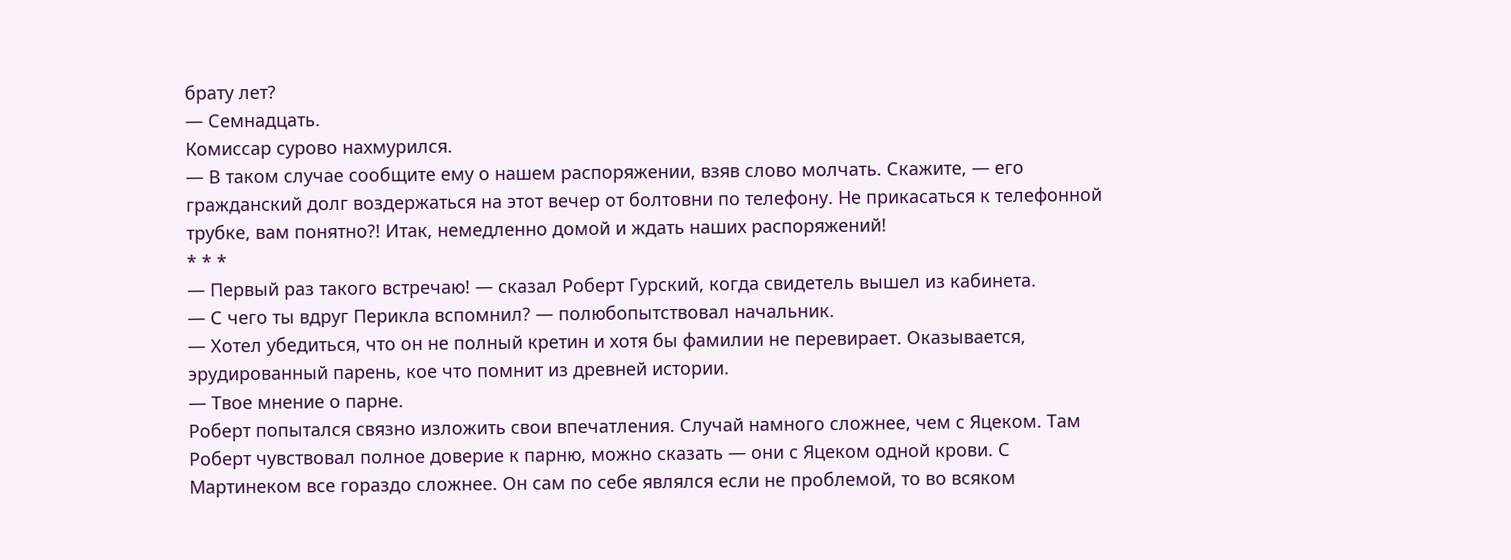брату лет?
— Семнадцать.
Комиссар сурово нахмурился.
— В таком случае сообщите ему о нашем распоряжении, взяв слово молчать. Скажите, — его гражданский долг воздержаться на этот вечер от болтовни по телефону. Не прикасаться к телефонной трубке, вам понятно?! Итак, немедленно домой и ждать наших распоряжений!
* * *
— Первый раз такого встречаю! — сказал Роберт Гурский, когда свидетель вышел из кабинета.
— С чего ты вдруг Перикла вспомнил? — полюбопытствовал начальник.
— Хотел убедиться, что он не полный кретин и хотя бы фамилии не перевирает. Оказывается, эрудированный парень, кое что помнит из древней истории.
— Твое мнение о парне.
Роберт попытался связно изложить свои впечатления. Случай намного сложнее, чем с Яцеком. Там Роберт чувствовал полное доверие к парню, можно сказать — они с Яцеком одной крови. С Мартинеком все гораздо сложнее. Он сам по себе являлся если не проблемой, то во всяком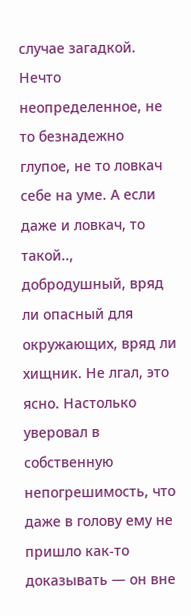случае загадкой.
Нечто неопределенное, не то безнадежно глупое, не то ловкач себе на уме. А если даже и ловкач, то такой.., добродушный, вряд ли опасный для окружающих, вряд ли хищник. Не лгал, это ясно. Настолько уверовал в собственную непогрешимость, что даже в голову ему не пришло как-то доказывать — он вне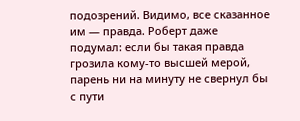подозрений. Видимо, все сказанное им — правда. Роберт даже подумал: если бы такая правда грозила кому-то высшей мерой, парень ни на минуту не свернул бы с пути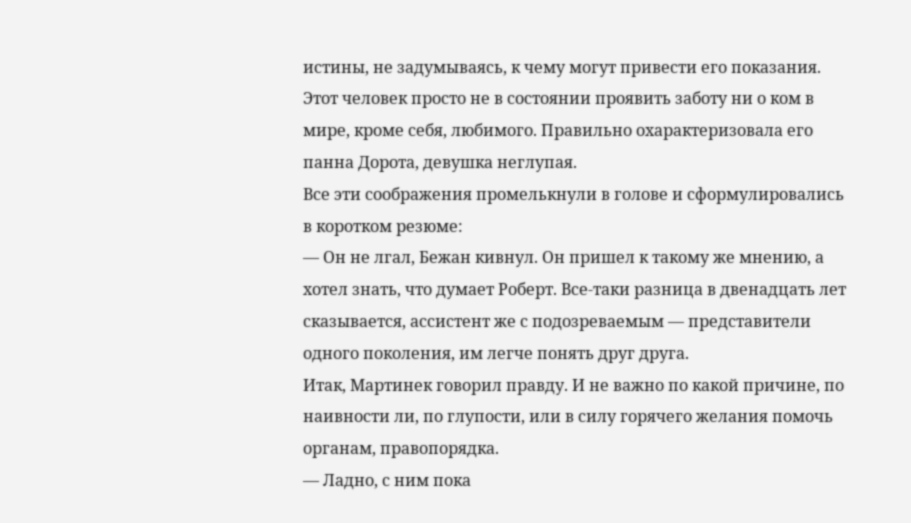истины, не задумываясь, к чему могут привести его показания. Этот человек просто не в состоянии проявить заботу ни о ком в мире, кроме себя, любимого. Правильно охарактеризовала его панна Дорота, девушка неглупая.
Все эти соображения промелькнули в голове и сформулировались в коротком резюме:
— Он не лгал, Бежан кивнул. Он пришел к такому же мнению, а хотел знать, что думает Роберт. Все-таки разница в двенадцать лет сказывается, ассистент же с подозреваемым — представители одного поколения, им легче понять друг друга.
Итак, Мартинек говорил правду. И не важно по какой причине, по наивности ли, по глупости, или в силу горячего желания помочь органам, правопорядка.
— Ладно, с ним пока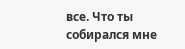все. Что ты собирался мне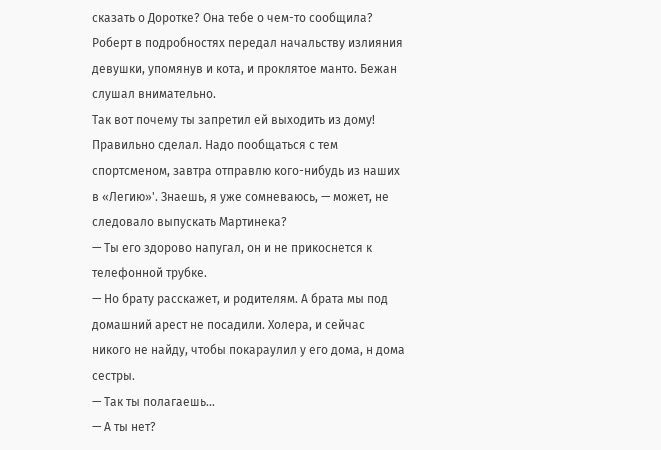сказать о Доротке? Она тебе о чем-то сообщила?
Роберт в подробностях передал начальству излияния девушки, упомянув и кота, и проклятое манто. Бежан слушал внимательно.
Так вот почему ты запретил ей выходить из дому! Правильно сделал. Надо пообщаться с тем спортсменом, завтра отправлю кого-нибудь из наших в «Легию»'. Знаешь, я уже сомневаюсь, — может, не следовало выпускать Мартинека?
— Ты его здорово напугал, он и не прикоснется к телефонной трубке.
— Но брату расскажет, и родителям. А брата мы под домашний арест не посадили. Холера, и сейчас никого не найду, чтобы покараулил у его дома, н дома сестры.
— Так ты полагаешь...
— А ты нет?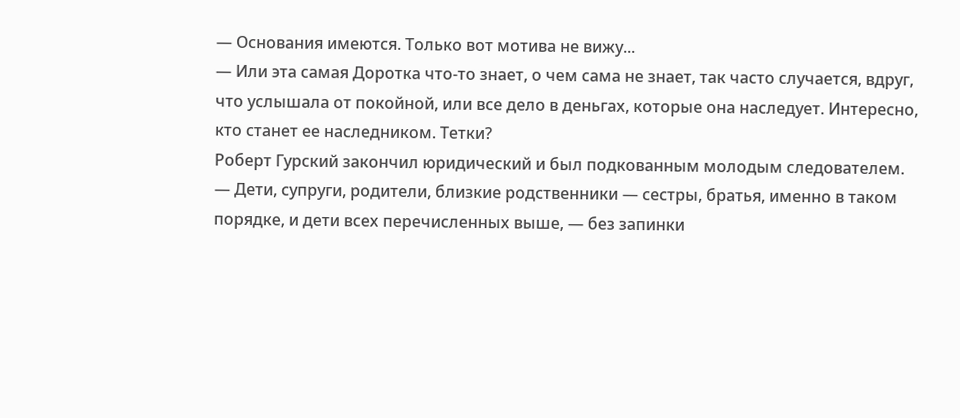— Основания имеются. Только вот мотива не вижу...
— Или эта самая Доротка что-то знает, о чем сама не знает, так часто случается, вдруг, что услышала от покойной, или все дело в деньгах, которые она наследует. Интересно, кто станет ее наследником. Тетки?
Роберт Гурский закончил юридический и был подкованным молодым следователем.
— Дети, супруги, родители, близкие родственники — сестры, братья, именно в таком порядке, и дети всех перечисленных выше, — без запинки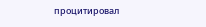процитировал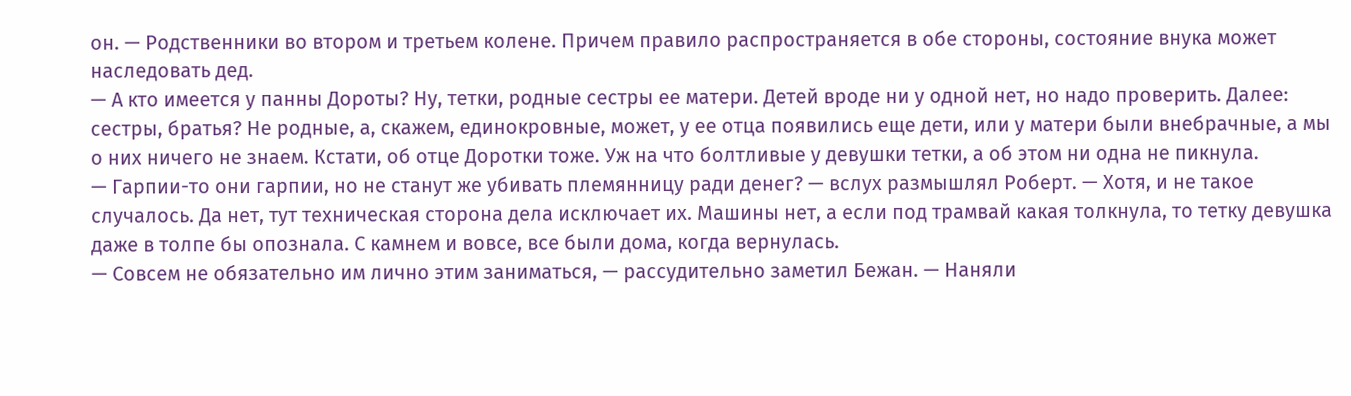он. — Родственники во втором и третьем колене. Причем правило распространяется в обе стороны, состояние внука может наследовать дед.
— А кто имеется у панны Дороты? Ну, тетки, родные сестры ее матери. Детей вроде ни у одной нет, но надо проверить. Далее: сестры, братья? Не родные, а, скажем, единокровные, может, у ее отца появились еще дети, или у матери были внебрачные, а мы о них ничего не знаем. Кстати, об отце Доротки тоже. Уж на что болтливые у девушки тетки, а об этом ни одна не пикнула.
— Гарпии-то они гарпии, но не станут же убивать племянницу ради денег? — вслух размышлял Роберт. — Хотя, и не такое случалось. Да нет, тут техническая сторона дела исключает их. Машины нет, а если под трамвай какая толкнула, то тетку девушка даже в толпе бы опознала. С камнем и вовсе, все были дома, когда вернулась.
— Совсем не обязательно им лично этим заниматься, — рассудительно заметил Бежан. — Наняли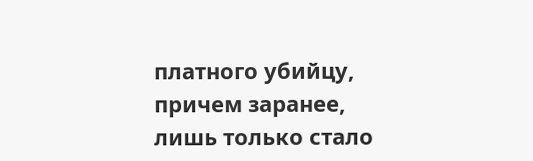платного убийцу, причем заранее, лишь только стало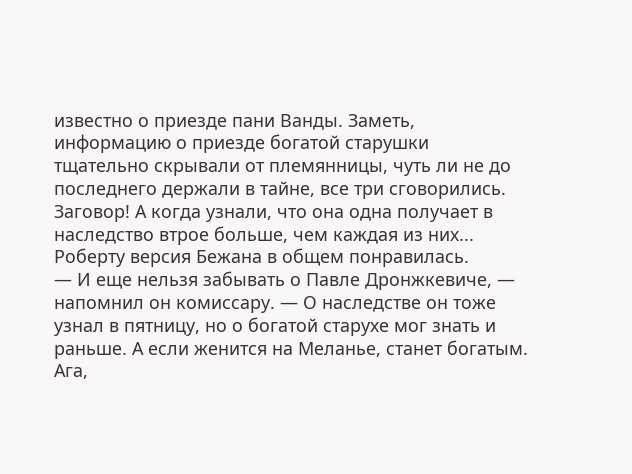известно о приезде пани Ванды. Заметь, информацию о приезде богатой старушки тщательно скрывали от племянницы, чуть ли не до последнего держали в тайне, все три сговорились. Заговор! А когда узнали, что она одна получает в наследство втрое больше, чем каждая из них...
Роберту версия Бежана в общем понравилась.
— И еще нельзя забывать о Павле Дронжкевиче, — напомнил он комиссару. — О наследстве он тоже узнал в пятницу, но о богатой старухе мог знать и раньше. А если женится на Меланье, станет богатым. Ага,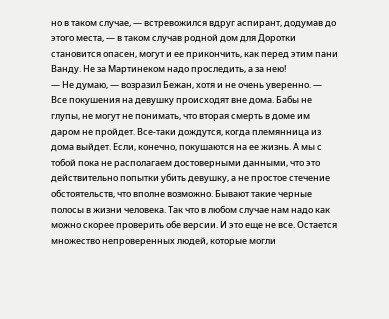но в таком случае, — встревожился вдруг аспирант, додумав до этого места, — в таком случав родной дом для Доротки становится опасен, могут и ее прикончить, как перед этим пани Ванду. Не за Мартинеком надо проследить, а за нею!
— Не думаю, — возразил Бежан, хотя и не очень уверенно. — Все покушения на девушку происходят вне дома. Бабы не глупы, не могут не понимать, что вторая смерть в доме им даром не пройдет. Все-таки дождутся, когда племянница из дома выйдет. Если, конечно, покушаются на ее жизнь. А мы с тобой пока не располагаем достоверными данными, что это действительно попытки убить девушку, а не простое стечение обстоятельств, что вполне возможно. Бывают такие черные полосы в жизни человека. Так что в любом случае нам надо как можно скорее проверить обе версии. И это еще не все. Остается множество непроверенных людей, которые могли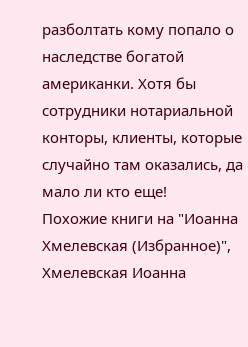разболтать кому попало о наследстве богатой американки. Хотя бы сотрудники нотариальной конторы, клиенты, которые случайно там оказались, да мало ли кто еще!
Похожие книги на "Иоанна Хмелевская (Избранное)", Хмелевская Иоанна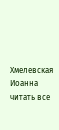Хмелевская Иоанна читать все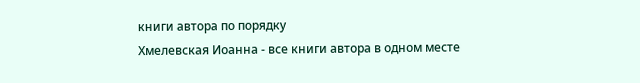книги автора по порядку
Хмелевская Иоанна - все книги автора в одном месте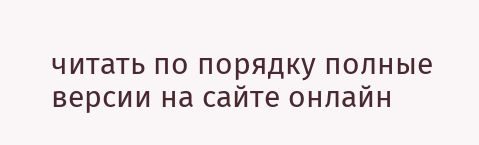читать по порядку полные версии на сайте онлайн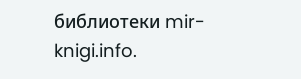библиотеки mir-knigi.info.